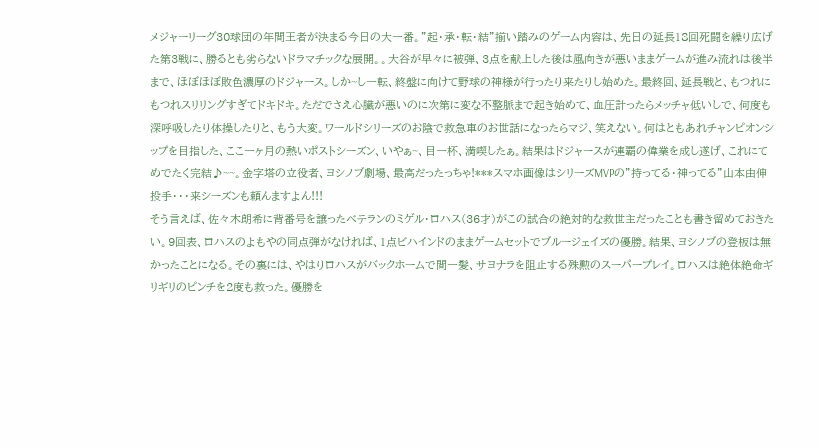メジャーリーグ30球団の年間王者が決まる今日の大一番。”起・承・転・結”揃い踏みのゲーム内容は、先日の延長18回死闘を繰り広げた第3戦に、勝るとも劣らないドラマチックな展開。。大谷が早々に被弾、3点を献上した後は風向きが悪いままゲームが進み流れは後半まで、ほぼほぼ敗色濃厚のドジャース。しか~し一転、終盤に向けて野球の神様が行ったり来たりし始めた。最終回、延長戦と、もつれにもつれスリリングすぎてドキドキ。ただでさえ心臓が悪いのに次第に変な不整脈まで起き始めて、血圧計ったらメッチャ低いしで、何度も深呼吸したり体操したりと、もう大変。ワールドシリーズのお陰で救急車のお世話になったらマジ、笑えない。何はともあれチャンピオンシップを目指した、ここ一ヶ月の熱いポストシーズン、いやぁ~、目一杯、満喫したぁ。結果はドジャースが連覇の偉業を成し遂げ、これにてめでたく完結♪~~。金字塔の立役者、ヨシノブ劇場、最高だったっちゃ!***スマホ画像はシリーズMVPの”持ってる・神ってる”山本由伸投手・・・来シーズンも頼んますよん!!!
そう言えば、佐々木朗希に背番号を譲ったベテランのミゲル・ロハス(36才)がこの試合の絶対的な救世主だったことも書き留めておきたい。9回表、ロハスのよもやの同点弾がなければ、1点ビハインドのままゲームセットでブルージェイズの優勝。結果、ヨシノブの登板は無かったことになる。その裏には、やはりロハスがバックホームで間一髪、サヨナラを阻止する殊勲のスーパープレイ。ロハスは絶体絶命ギリギリのピンチを2度も救った。優勝を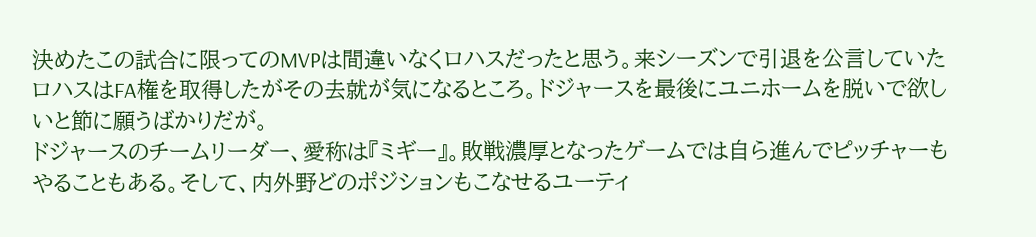決めたこの試合に限ってのMVPは間違いなくロハスだったと思う。来シーズンで引退を公言していたロハスはFA権を取得したがその去就が気になるところ。ドジャースを最後にユニホームを脱いで欲しいと節に願うばかりだが。
ドジャースのチームリーダー、愛称は『ミギー』。敗戦濃厚となったゲームでは自ら進んでピッチャーもやることもある。そして、内外野どのポジションもこなせるユーティ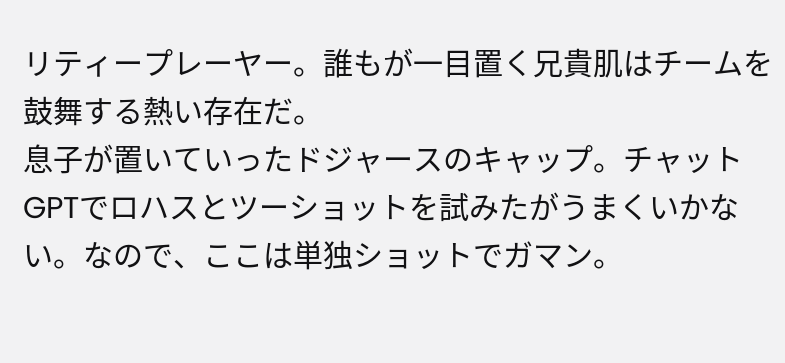リティープレーヤー。誰もが一目置く兄貴肌はチームを鼓舞する熱い存在だ。
息子が置いていったドジャースのキャップ。チャットGPTでロハスとツーショットを試みたがうまくいかない。なので、ここは単独ショットでガマン。